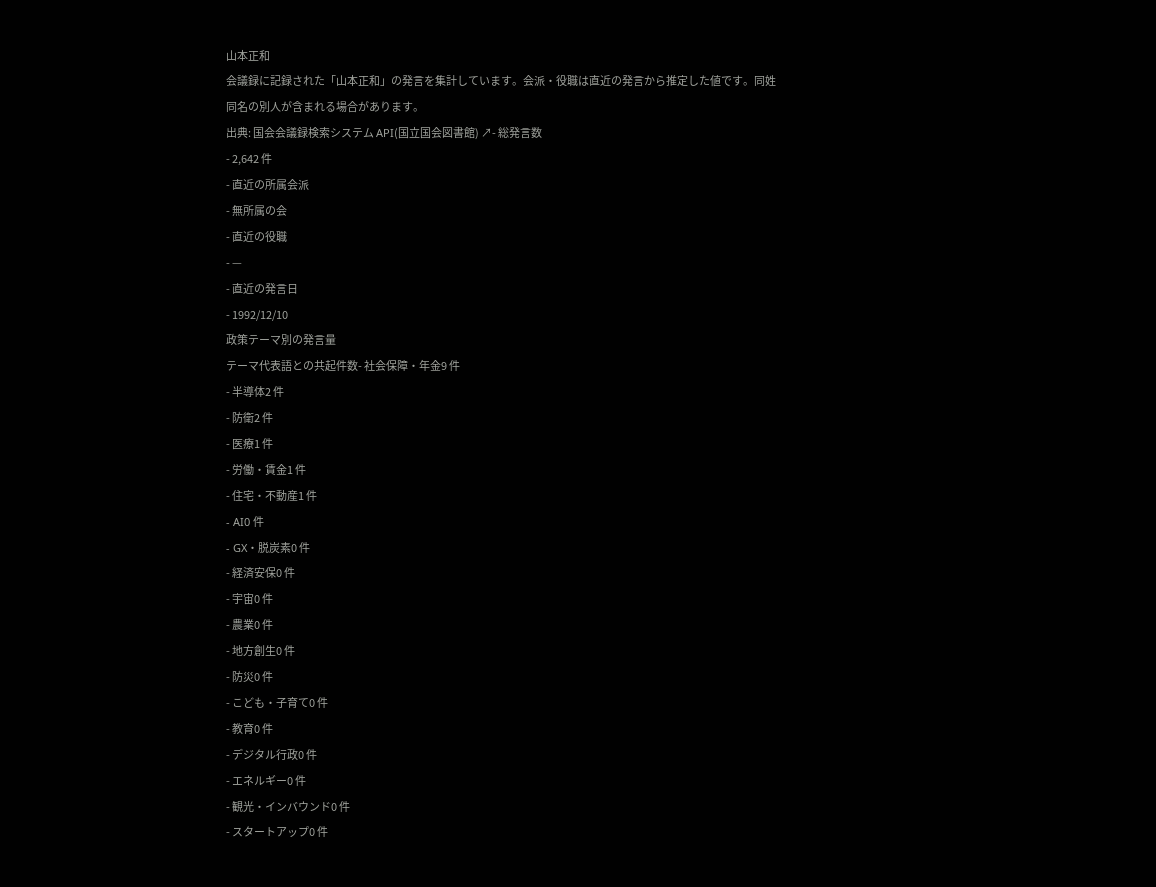山本正和
会議録に記録された「山本正和」の発言を集計しています。会派・役職は直近の発言から推定した値です。同姓同名の別人が含まれる場合があります。
出典: 国会会議録検索システム API(国立国会図書館) ↗- 総発言数
- 2,642 件
- 直近の所属会派
- 無所属の会
- 直近の役職
- —
- 直近の発言日
- 1992/12/10
政策テーマ別の発言量
テーマ代表語との共起件数- 社会保障・年金9 件
- 半導体2 件
- 防衛2 件
- 医療1 件
- 労働・賃金1 件
- 住宅・不動産1 件
- AI0 件
- GX・脱炭素0 件
- 経済安保0 件
- 宇宙0 件
- 農業0 件
- 地方創生0 件
- 防災0 件
- こども・子育て0 件
- 教育0 件
- デジタル行政0 件
- エネルギー0 件
- 観光・インバウンド0 件
- スタートアップ0 件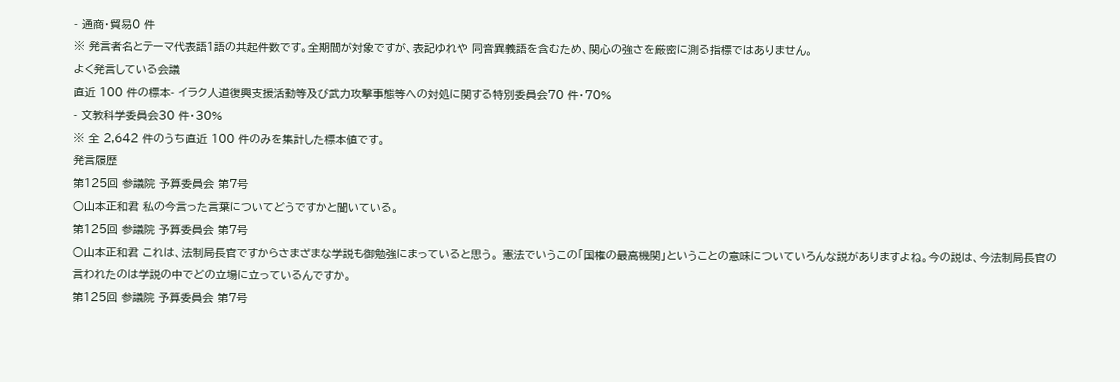- 通商・貿易0 件
※ 発言者名とテーマ代表語1語の共起件数です。全期間が対象ですが、表記ゆれや 同音異義語を含むため、関心の強さを厳密に測る指標ではありません。
よく発言している会議
直近 100 件の標本- イラク人道復興支援活動等及び武力攻撃事態等への対処に関する特別委員会70 件・70%
- 文教科学委員会30 件・30%
※ 全 2,642 件のうち直近 100 件のみを集計した標本値です。
発言履歴
第125回 参議院 予算委員会 第7号
○山本正和君 私の今言った言葉についてどうですかと聞いている。
第125回 参議院 予算委員会 第7号
○山本正和君 これは、法制局長官ですからさまざまな学説も御勉強にまっていると思う。 憲法でいうこの「国権の最高機関」ということの意味についていろんな説がありますよね。今の説は、今法制局長官の言われたのは学説の中でどの立場に立っているんですか。
第125回 参議院 予算委員会 第7号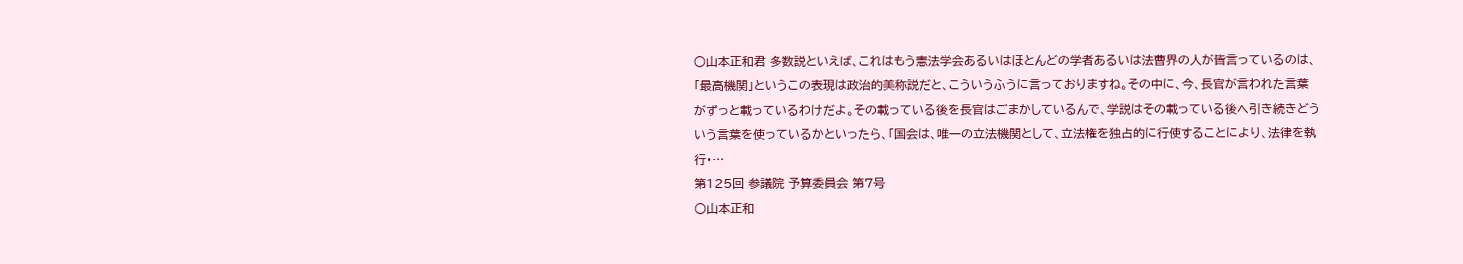○山本正和君 多数説といえば、これはもう憲法学会あるいはほとんどの学者あるいは法曹界の人が皆言っているのは、「最高機関」というこの表現は政治的美称説だと、こういうふうに言っておりますね。その中に、今、長官が言われた言葉がずっと載っているわけだよ。その載っている後を長官はごまかしているんで、学説はその載っている後へ引き続きどういう言葉を使っているかといったら、「国会は、唯一の立法機関として、立法権を独占的に行使することにより、法律を執行・…
第125回 参議院 予算委員会 第7号
○山本正和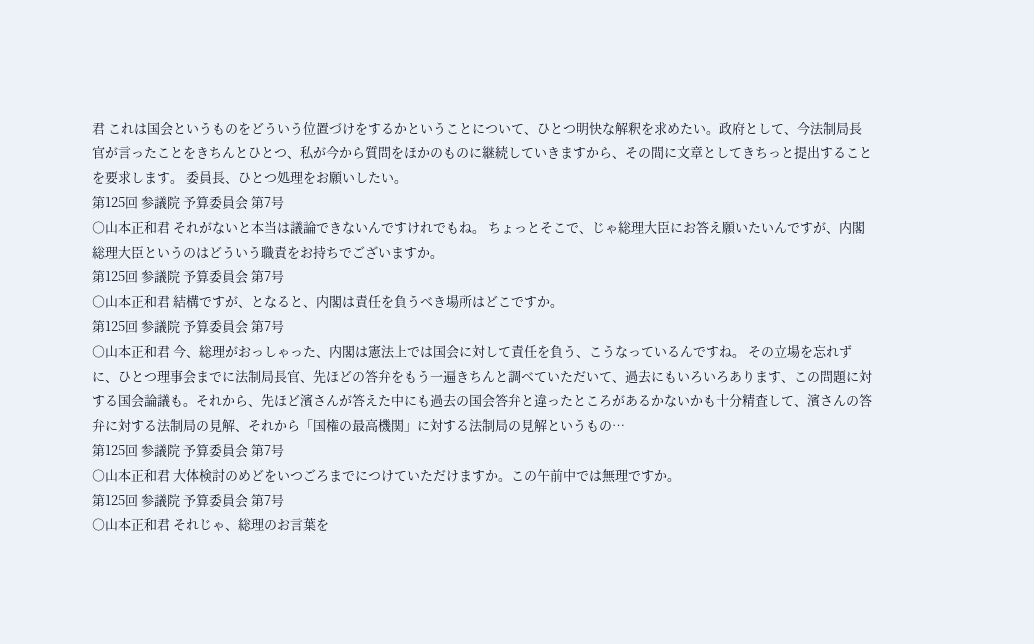君 これは国会というものをどういう位置づけをするかということについて、ひとつ明快な解釈を求めたい。政府として、今法制局長官が言ったことをきちんとひとつ、私が今から質問をほかのものに継続していきますから、その間に文章としてきちっと提出することを要求します。 委員長、ひとつ処理をお願いしたい。
第125回 参議院 予算委員会 第7号
○山本正和君 それがないと本当は議論できないんですけれでもね。 ちょっとそこで、じゃ総理大臣にお答え願いたいんですが、内閣総理大臣というのはどういう職責をお持ちでございますか。
第125回 参議院 予算委員会 第7号
○山本正和君 結構ですが、となると、内閣は責任を負うべき場所はどこですか。
第125回 参議院 予算委員会 第7号
○山本正和君 今、総理がおっしゃった、内閣は憲法上では国会に対して責任を負う、こうなっているんですね。 その立場を忘れずに、ひとつ理事会までに法制局長官、先ほどの答弁をもう一遍きちんと調べていただいて、過去にもいろいろあります、この問題に対する国会論議も。それから、先ほど濱さんが答えた中にも過去の国会答弁と違ったところがあるかないかも十分精査して、濱さんの答弁に対する法制局の見解、それから「国権の最高機関」に対する法制局の見解というもの…
第125回 参議院 予算委員会 第7号
○山本正和君 大体検討のめどをいつごろまでにつけていただけますか。この午前中では無理ですか。
第125回 参議院 予算委員会 第7号
○山本正和君 それじゃ、総理のお言葉を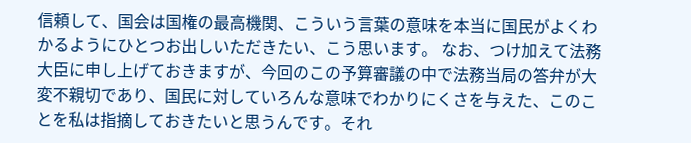信頼して、国会は国権の最高機関、こういう言葉の意味を本当に国民がよくわかるようにひとつお出しいただきたい、こう思います。 なお、つけ加えて法務大臣に申し上げておきますが、今回のこの予算審議の中で法務当局の答弁が大変不親切であり、国民に対していろんな意味でわかりにくさを与えた、このことを私は指摘しておきたいと思うんです。それ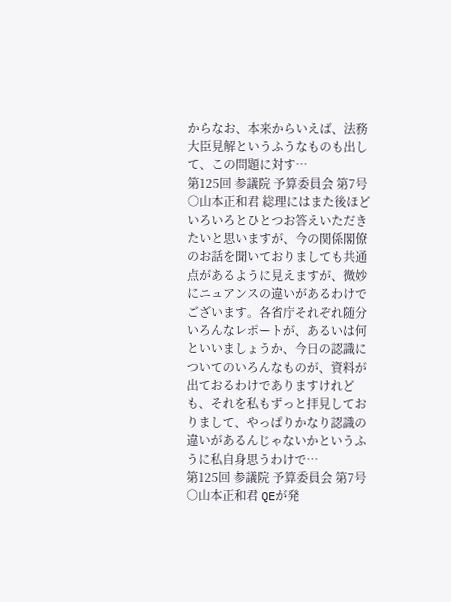からなお、本来からいえば、法務大臣見解というふうなものも出して、この問題に対す…
第125回 参議院 予算委員会 第7号
○山本正和君 総理にはまた後ほどいろいろとひとつお答えいただきたいと思いますが、今の関係閣僚のお話を聞いておりましても共通点があるように見えますが、微妙にニュアンスの違いがあるわけでございます。各省庁それぞれ随分いろんなレポートが、あるいは何といいましょうか、今日の認識についてのいろんなものが、資料が出ておるわけでありますけれども、それを私もずっと拝見しておりまして、やっぱりかなり認識の違いがあるんじゃないかというふうに私自身思うわけで…
第125回 参議院 予算委員会 第7号
○山本正和君 QEが発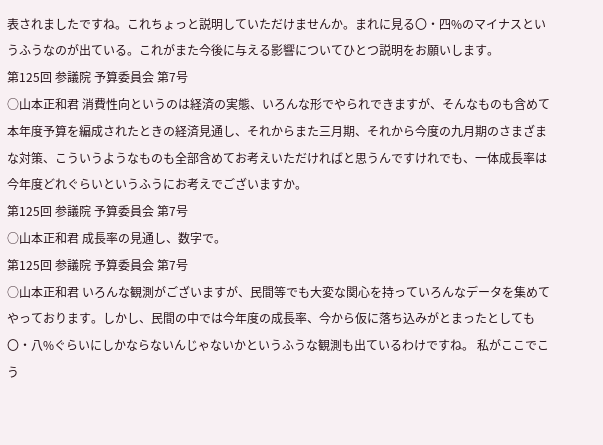表されましたですね。これちょっと説明していただけませんか。まれに見る〇・四%のマイナスというふうなのが出ている。これがまた今後に与える影響についてひとつ説明をお願いします。
第125回 参議院 予算委員会 第7号
○山本正和君 消費性向というのは経済の実態、いろんな形でやられできますが、そんなものも含めて本年度予算を編成されたときの経済見通し、それからまた三月期、それから今度の九月期のさまざまな対策、こういうようなものも全部含めてお考えいただければと思うんですけれでも、一体成長率は今年度どれぐらいというふうにお考えでございますか。
第125回 参議院 予算委員会 第7号
○山本正和君 成長率の見通し、数字で。
第125回 参議院 予算委員会 第7号
○山本正和君 いろんな観測がございますが、民間等でも大変な関心を持っていろんなデータを集めてやっております。しかし、民間の中では今年度の成長率、今から仮に落ち込みがとまったとしても〇・八%ぐらいにしかならないんじゃないかというふうな観測も出ているわけですね。 私がここでこう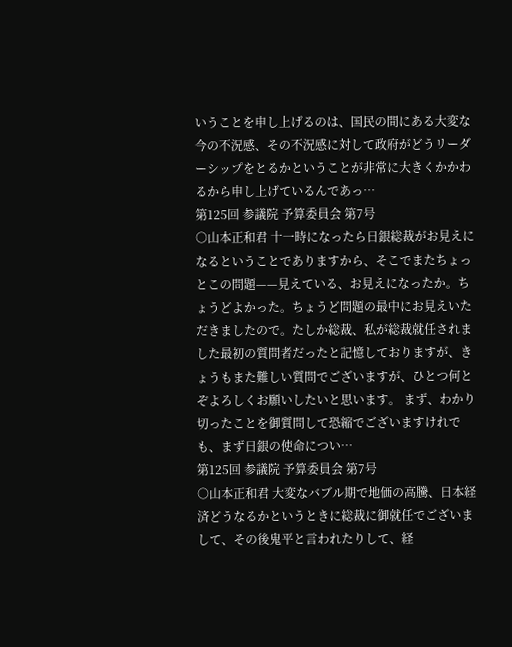いうことを申し上げるのは、国民の間にある大変な今の不況感、その不況感に対して政府がどうリーダーシップをとるかということが非常に大きくかかわるから申し上げているんであっ…
第125回 参議院 予算委員会 第7号
○山本正和君 十一時になったら日銀総裁がお見えになるということでありますから、そこでまたちょっとこの問題——見えている、お見えになったか。ちょうどよかった。ちょうど問題の最中にお見えいただきましたので。たしか総裁、私が総裁就任されました最初の質問者だったと記憶しておりますが、きょうもまた難しい質問でございますが、ひとつ何とぞよろしくお願いしたいと思います。 まず、わかり切ったことを御質問して恐縮でございますけれでも、まず日銀の使命につい…
第125回 参議院 予算委員会 第7号
○山本正和君 大変なバブル期で地価の高騰、日本経済どうなるかというときに総裁に御就任でございまして、その後鬼平と言われたりして、経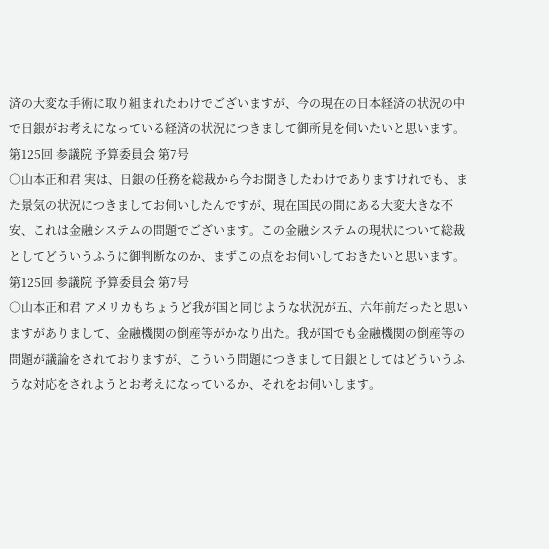済の大変な手術に取り組まれたわけでございますが、今の現在の日本経済の状況の中で日銀がお考えになっている経済の状況につきまして御所見を伺いたいと思います。
第125回 参議院 予算委員会 第7号
○山本正和君 実は、日銀の任務を総裁から今お聞きしたわけでありますけれでも、また景気の状況につきましてお伺いしたんですが、現在国民の間にある大変大きな不安、これは金融システムの問題でございます。この金融システムの現状について総裁としてどういうふうに御判断なのか、まずこの点をお伺いしておきたいと思います。
第125回 参議院 予算委員会 第7号
○山本正和君 アメリカもちょうど我が国と同じような状況が五、六年前だったと思いますがありまして、金融機関の倒産等がかなり出た。我が国でも金融機関の倒産等の問題が議論をされておりますが、こういう問題につきまして日銀としてはどういうふうな対応をされようとお考えになっているか、それをお伺いします。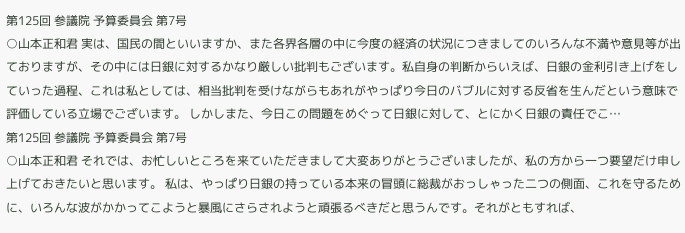第125回 参議院 予算委員会 第7号
○山本正和君 実は、国民の間といいますか、また各界各層の中に今度の経済の状況につきましてのいろんな不満や意見等が出ておりますが、その中には日銀に対するかなり厳しい批判もございます。私自身の判断からいえば、日銀の金利引き上げをしていった過程、これは私としては、相当批判を受けながらもあれがやっぱり今日のバブルに対する反省を生んだという意味で評価している立場でございます。 しかしまた、今日この問題をめぐって日銀に対して、とにかく日銀の責任でこ…
第125回 参議院 予算委員会 第7号
○山本正和君 それでは、お忙しいところを来ていただきまして大変ありがとうございましたが、私の方から一つ要望だけ申し上げておきたいと思います。 私は、やっぱり日銀の持っている本来の冒頭に総裁がおっしゃった二つの側面、これを守るために、いろんな波がかかってこようと暴風にさらされようと頑張るべきだと思うんです。それがともすれば、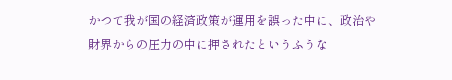かつて我が国の経済政策が運用を誤った中に、政治や財界からの圧力の中に押されたというふうな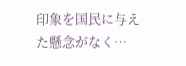印象を国民に与えた懸念がなく…